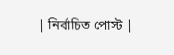| নির্বাচিত পোস্ট |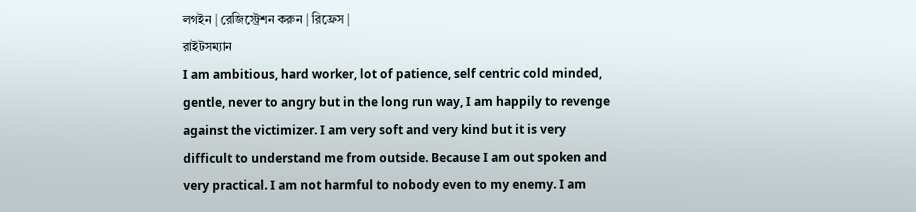লগইন | রেজিস্ট্রেশন করুন | রিফ্রেস |
রাইটসম্যান
I am ambitious, hard worker, lot of patience, self centric cold minded, gentle, never to angry but in the long run way, I am happily to revenge against the victimizer. I am very soft and very kind but it is very difficult to understand me from outside. Because I am out spoken and very practical. I am not harmful to nobody even to my enemy. I am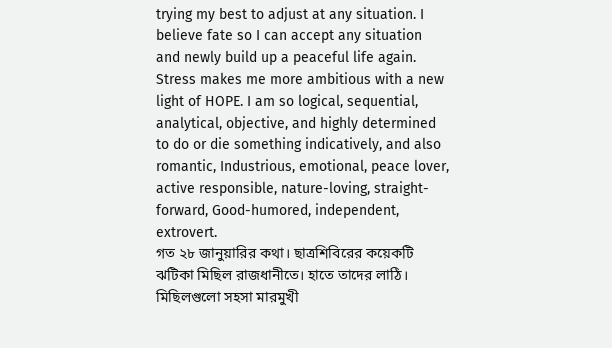trying my best to adjust at any situation. I believe fate so I can accept any situation and newly build up a peaceful life again. Stress makes me more ambitious with a new light of HOPE. I am so logical, sequential, analytical, objective, and highly determined to do or die something indicatively, and also romantic, Industrious, emotional, peace lover, active responsible, nature-loving, straight-forward, Good-humored, independent, extrovert.
গত ২৮ জানুয়ারির কথা। ছাত্রশিবিরের কয়েকটি ঝটিকা মিছিল রাজধানীতে। হাতে তাদের লাঠি। মিছিলগুলো সহসা মারমুখী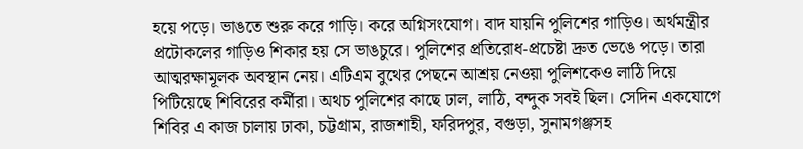হয়ে পড়ে। ভাঙতে শুরু করে গাড়ি। করে অগ্নিসংযোগ। বাদ যায়নি পুলিশের গাড়িও। অর্থমন্ত্রীর প্রটোকলের গাড়িও শিকার হয় সে ভাঙচুরে। পুলিশের প্রতিরোধ-প্রচেষ্টা দ্রুত ভেঙে পড়ে। তারা আত্মরক্ষামূলক অবস্থান নেয়। এটিএম বুথের পেছনে আশ্রয় নেওয়া পুলিশকেও লাঠি দিয়ে পিটিয়েছে শিবিরের কর্মীরা। অথচ পুলিশের কাছে ঢাল, লাঠি, বন্দুক সবই ছিল। সেদিন একযোগে শিবির এ কাজ চালায় ঢাকা, চট্টগ্রাম, রাজশাহী, ফরিদপুর, বগুড়া, সুনামগঞ্জসহ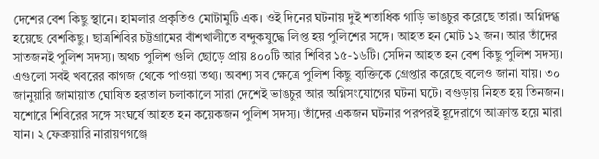দেশের বেশ কিছু স্থানে। হামলার প্রকৃতিও মোটামুটি এক। ওই দিনের ঘটনায় দুই শতাধিক গাড়ি ভাঙচুর করেছে তারা। অগ্নিদগ্ধ হয়েছে বেশকিছু। ছাত্রশিবির চট্টগ্রামের বাঁশখালীতে বন্দুকযুদ্ধে লিপ্ত হয় পুলিশের সঙ্গে। আহত হন মোট ১২ জন। আর তাঁদের সাতজনই পুলিশ সদস্য। অথচ পুলিশ গুলি ছোড়ে প্রায় ৪০০টি আর শিবির ১৫-১৬টি। সেদিন আহত হন বেশ কিছু পুলিশ সদস্য। এগুলো সবই খবরের কাগজ থেকে পাওয়া তথ্য। অবশ্য সব ক্ষেত্রে পুলিশ কিছু ব্যক্তিকে গ্রেপ্তার করেছে বলেও জানা যায়। ৩০ জানুয়ারি জামায়াত ঘোষিত হরতাল চলাকালে সারা দেশেই ভাঙচুর আর অগ্নিসংযোগের ঘটনা ঘটে। বগুড়ায় নিহত হয় তিনজন। যশোরে শিবিরের সঙ্গে সংঘর্ষে আহত হন কয়েকজন পুলিশ সদস্য। তাঁদের একজন ঘটনার পরপরই হূদেরাগে আক্রান্ত হয়ে মারা যান। ২ ফেব্রুয়ারি নারায়ণগঞ্জে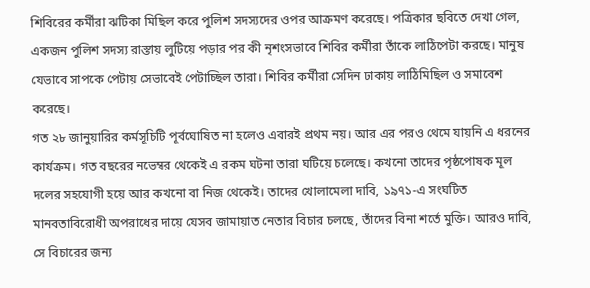শিবিরের কর্মীরা ঝটিকা মিছিল করে পুলিশ সদস্যদের ওপর আক্রমণ করেছে। পত্রিকার ছবিতে দেখা গেল, একজন পুলিশ সদস্য রাস্তায় লুটিয়ে পড়ার পর কী নৃশংসভাবে শিবির কর্মীরা তাঁকে লাঠিপেটা করছে। মানুষ যেভাবে সাপকে পেটায় সেভাবেই পেটাচ্ছিল তারা। শিবির কর্মীরা সেদিন ঢাকায় লাঠিমিছিল ও সমাবেশ করেছে।
গত ২৮ জানুয়ারির কর্মসূচিটি পূর্বঘোষিত না হলেও এবারই প্রথম নয়। আর এর পরও থেমে যায়নি এ ধরনের কার্যক্রম। গত বছরের নভেম্বর থেকেই এ রকম ঘটনা তারা ঘটিয়ে চলেছে। কখনো তাদের পৃষ্ঠপোষক মূল দলের সহযোগী হয়ে আর কখনো বা নিজ থেকেই। তাদের খোলামেলা দাবি, ১৯৭১-এ সংঘটিত মানবতাবিরোধী অপরাধের দায়ে যেসব জামায়াত নেতার বিচার চলছে, তাঁদের বিনা শর্তে মুক্তি। আরও দাবি, সে বিচারের জন্য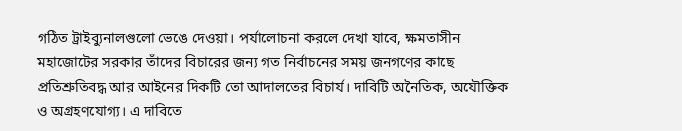গঠিত ট্রাইব্যুনালগুলো ভেঙে দেওয়া। পর্যালোচনা করলে দেখা যাবে, ক্ষমতাসীন মহাজোটের সরকার তাঁদের বিচারের জন্য গত নির্বাচনের সময় জনগণের কাছে প্রতিশ্রুতিবদ্ধ আর আইনের দিকটি তো আদালতের বিচার্য। দাবিটি অনৈতিক, অযৌক্তিক ও অগ্রহণযোগ্য। এ দাবিতে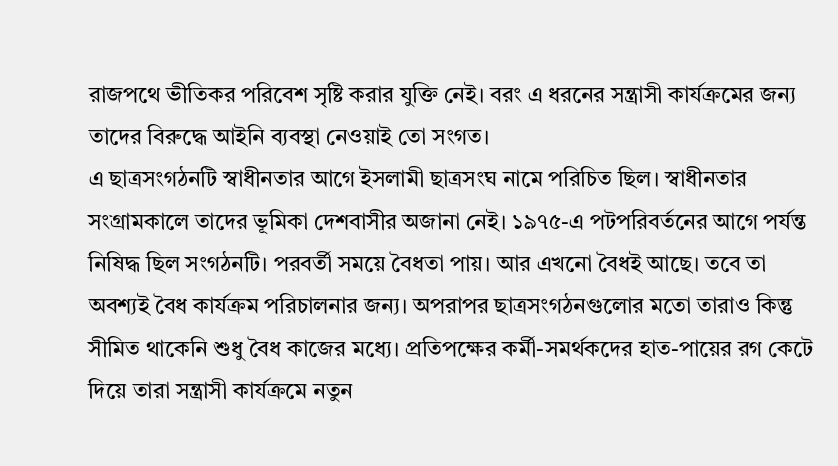রাজপথে ভীতিকর পরিবেশ সৃষ্টি করার যুক্তি নেই। বরং এ ধরনের সন্ত্রাসী কার্যক্রমের জন্য তাদের বিরুদ্ধে আইনি ব্যবস্থা নেওয়াই তো সংগত।
এ ছাত্রসংগঠনটি স্বাধীনতার আগে ইসলামী ছাত্রসংঘ নামে পরিচিত ছিল। স্বাধীনতার সংগ্রামকালে তাদের ভূমিকা দেশবাসীর অজানা নেই। ১৯৭৫-এ পটপরিবর্তনের আগে পর্যন্ত নিষিদ্ধ ছিল সংগঠনটি। পরবর্তী সময়ে বৈধতা পায়। আর এখনো বৈধই আছে। তবে তা অবশ্যই বৈধ কার্যক্রম পরিচালনার জন্য। অপরাপর ছাত্রসংগঠনগুলোর মতো তারাও কিন্তু সীমিত থাকেনি শুধু বৈধ কাজের মধ্যে। প্রতিপক্ষের কর্মী-সমর্থকদের হাত-পায়ের রগ কেটে দিয়ে তারা সন্ত্রাসী কার্যক্রমে নতুন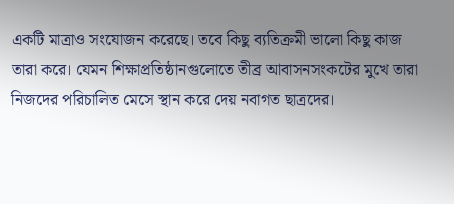একটি মাত্রাও সংযোজন করেছে। তবে কিছু ব্যতিক্রমী ভালো কিছু কাজ তারা করে। যেমন শিক্ষাপ্রতিষ্ঠানগুলোতে তীব্র আবাসনসংকটের মুখে তারা নিজদের পরিচালিত মেসে স্থান করে দেয় নবাগত ছাত্রদের।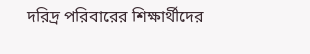দরিদ্র পরিবারের শিক্ষার্থীদের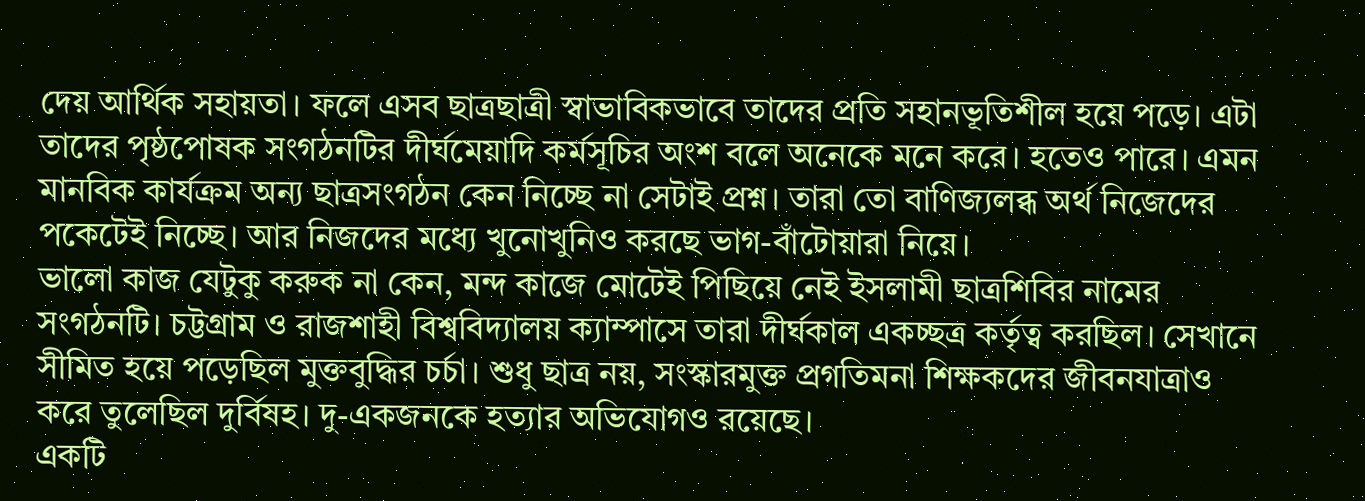দেয় আর্থিক সহায়তা। ফলে এসব ছাত্রছাত্রী স্বাভাবিকভাবে তাদের প্রতি সহানভূতিশীল হয়ে পড়ে। এটা তাদের পৃষ্ঠপোষক সংগঠনটির দীর্ঘমেয়াদি কর্মসূচির অংশ বলে অনেকে মনে করে। হতেও পারে। এমন মানবিক কার্যক্রম অন্য ছাত্রসংগঠন কেন নিচ্ছে না সেটাই প্রশ্ন। তারা তো বাণিজ্যলব্ধ অর্থ নিজেদের পকেটেই নিচ্ছে। আর নিজদের মধ্যে খুনোখুনিও করছে ভাগ-বাঁটোয়ারা নিয়ে।
ভালো কাজ যেটুকু করুক না কেন, মন্দ কাজে মোটেই পিছিয়ে নেই ইসলামী ছাত্রশিবির নামের সংগঠনটি। চট্টগ্রাম ও রাজশাহী বিশ্ববিদ্যালয় ক্যাম্পাসে তারা দীর্ঘকাল একচ্ছত্র কর্তৃত্ব করছিল। সেখানে সীমিত হয়ে পড়েছিল মুক্তবুদ্ধির চর্চা। শুধু ছাত্র নয়, সংস্কারমুক্ত প্রগতিমনা শিক্ষকদের জীবনযাত্রাও করে তুলেছিল দুর্বিষহ। দু-একজনকে হত্যার অভিযোগও রয়েছে।
একটি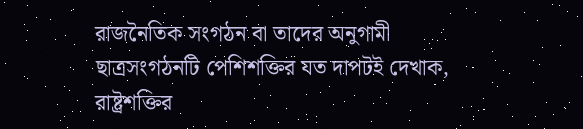রাজনৈতিক সংগঠন বা তাদের অনুগামী ছাত্রসংগঠনটি পেশিশক্তির যত দাপটই দেখাক, রাষ্ট্রশক্তির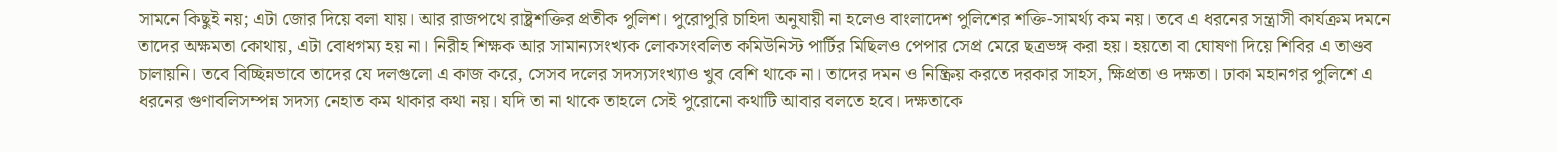সামনে কিছুই নয়; এটা জোর দিয়ে বলা যায়। আর রাজপথে রাষ্ট্রশক্তির প্রতীক পুলিশ। পুরোপুরি চাহিদা অনুযায়ী না হলেও বাংলাদেশ পুলিশের শক্তি-সামর্থ্য কম নয়। তবে এ ধরনের সন্ত্রাসী কার্যক্রম দমনে তাদের অক্ষমতা কোথায়, এটা বোধগম্য হয় না। নিরীহ শিক্ষক আর সামান্যসংখ্যক লোকসংবলিত কমিউনিস্ট পার্টির মিছিলও পেপার সেপ্র মেরে ছত্রভঙ্গ করা হয়। হয়তো বা ঘোষণা দিয়ে শিবির এ তাণ্ডব চালায়নি। তবে বিচ্ছিন্নভাবে তাদের যে দলগুলো এ কাজ করে, সেসব দলের সদস্যসংখ্যাও খুব বেশি থাকে না। তাদের দমন ও নিষ্ক্রিয় করতে দরকার সাহস, ক্ষিপ্রতা ও দক্ষতা। ঢাকা মহানগর পুলিশে এ ধরনের গুণাবলিসম্পন্ন সদস্য নেহাত কম থাকার কথা নয়। যদি তা না থাকে তাহলে সেই পুরোনো কথাটি আবার বলতে হবে। দক্ষতাকে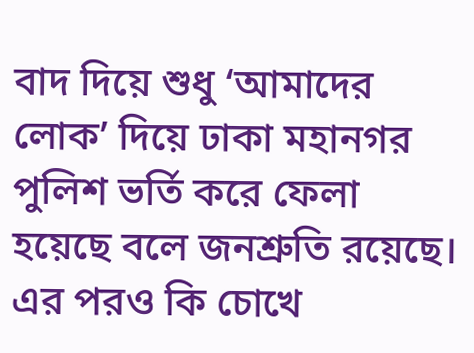বাদ দিয়ে শুধু ‘আমাদের লোক’ দিয়ে ঢাকা মহানগর পুলিশ ভর্তি করে ফেলা হয়েছে বলে জনশ্রুতি রয়েছে। এর পরও কি চোখে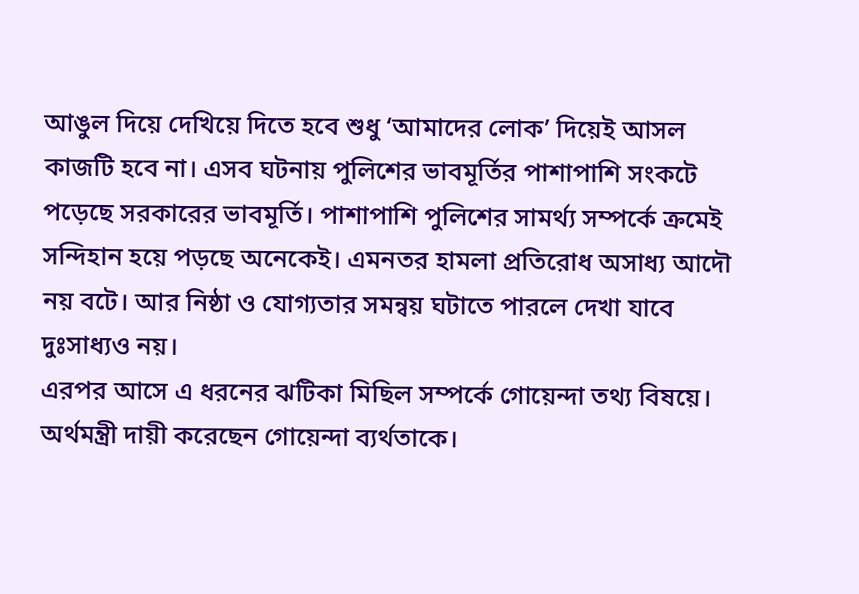আঙুল দিয়ে দেখিয়ে দিতে হবে শুধু ‘আমাদের লোক’ দিয়েই আসল কাজটি হবে না। এসব ঘটনায় পুলিশের ভাবমূর্তির পাশাপাশি সংকটে পড়েছে সরকারের ভাবমূর্তি। পাশাপাশি পুলিশের সামর্থ্য সম্পর্কে ক্রমেই সন্দিহান হয়ে পড়ছে অনেকেই। এমনতর হামলা প্রতিরোধ অসাধ্য আদৌ নয় বটে। আর নিষ্ঠা ও যোগ্যতার সমন্বয় ঘটাতে পারলে দেখা যাবে দুঃসাধ্যও নয়।
এরপর আসে এ ধরনের ঝটিকা মিছিল সম্পর্কে গোয়েন্দা তথ্য বিষয়ে। অর্থমন্ত্রী দায়ী করেছেন গোয়েন্দা ব্যর্থতাকে।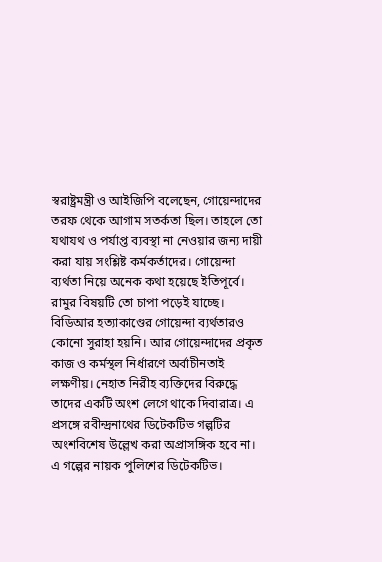স্বরাষ্ট্রমন্ত্রী ও আইজিপি বলেছেন, গোয়েন্দাদের তরফ থেকে আগাম সতর্কতা ছিল। তাহলে তো যথাযথ ও পর্যাপ্ত ব্যবস্থা না নেওয়ার জন্য দায়ী করা যায় সংশ্লিষ্ট কর্মকর্তাদের। গোয়েন্দা ব্যর্থতা নিয়ে অনেক কথা হয়েছে ইতিপূর্বে। রামুর বিষয়টি তো চাপা পড়েই যাচ্ছে। বিডিআর হত্যাকাণ্ডের গোয়েন্দা ব্যর্থতারও কোনো সুরাহা হয়নি। আর গোয়েন্দাদের প্রকৃত কাজ ও কর্মস্থল নির্ধারণে অর্বাচীনতাই লক্ষণীয়। নেহাত নিরীহ ব্যক্তিদের বিরুদ্ধে তাদের একটি অংশ লেগে থাকে দিবারাত্র। এ প্রসঙ্গে রবীন্দ্রনাথের ডিটেকটিভ গল্পটির অংশবিশেষ উল্লেখ করা অপ্রাসঙ্গিক হবে না। এ গল্পের নায়ক পুলিশের ডিটেকটিভ।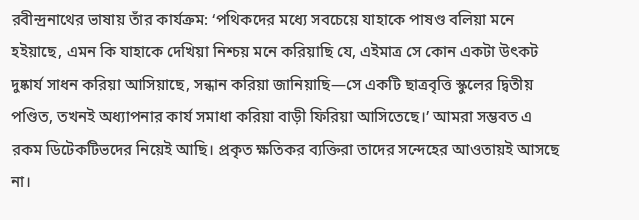রবীন্দ্রনাথের ভাষায় তাঁর কার্যক্রম: ‘পথিকদের মধ্যে সবচেয়ে যাহাকে পাষণ্ড বলিয়া মনে হইয়াছে, এমন কি যাহাকে দেখিয়া নিশ্চয় মনে করিয়াছি যে, এইমাত্র সে কোন একটা উৎকট দুষ্কার্য সাধন করিয়া আসিয়াছে, সন্ধান করিয়া জানিয়াছি—সে একটি ছাত্রবৃত্তি স্কুলের দ্বিতীয় পণ্ডিত, তখনই অধ্যাপনার কার্য সমাধা করিয়া বাড়ী ফিরিয়া আসিতেছে।’ আমরা সম্ভবত এ রকম ডিটেকটিভদের নিয়েই আছি। প্রকৃত ক্ষতিকর ব্যক্তিরা তাদের সন্দেহের আওতায়ই আসছে না।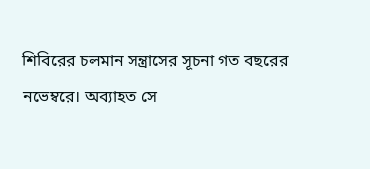শিবিরের চলমান সন্ত্রাসের সূচনা গত বছরের নভেম্বরে। অব্যাহত সে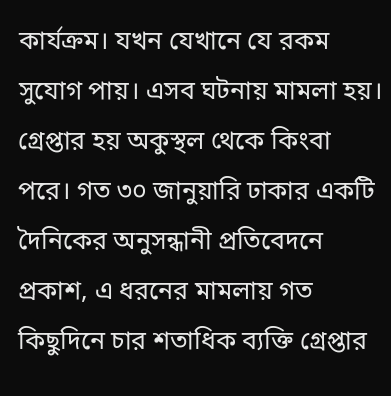কার্যক্রম। যখন যেখানে যে রকম সুযোগ পায়। এসব ঘটনায় মামলা হয়। গ্রেপ্তার হয় অকুস্থল থেকে কিংবা পরে। গত ৩০ জানুয়ারি ঢাকার একটি দৈনিকের অনুসন্ধানী প্রতিবেদনে প্রকাশ, এ ধরনের মামলায় গত কিছুদিনে চার শতাধিক ব্যক্তি গ্রেপ্তার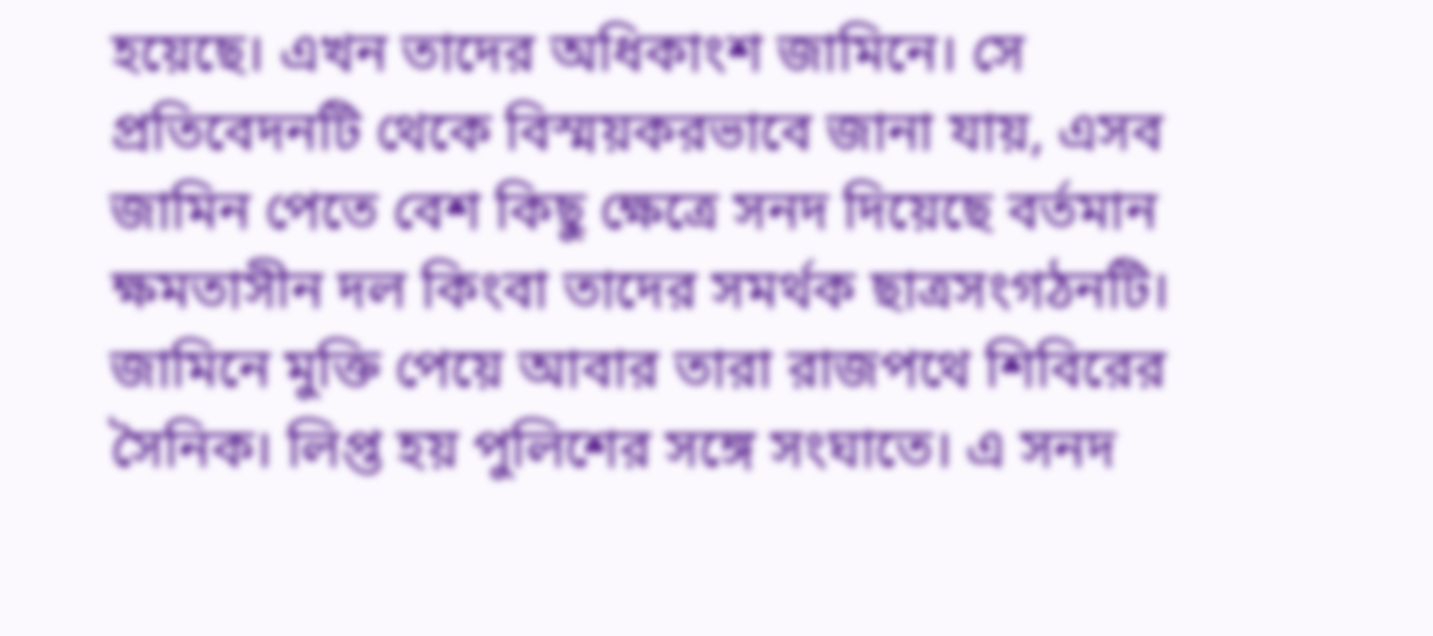হয়েছে। এখন তাদের অধিকাংশ জামিনে। সে প্রতিবেদনটি থেকে বিস্ময়করভাবে জানা যায়, এসব জামিন পেতে বেশ কিছু ক্ষেত্রে সনদ দিয়েছে বর্তমান ক্ষমতাসীন দল কিংবা তাদের সমর্থক ছাত্রসংগঠনটি। জামিনে মুক্তি পেয়ে আবার তারা রাজপথে শিবিরের সৈনিক। লিপ্ত হয় পুলিশের সঙ্গে সংঘাতে। এ সনদ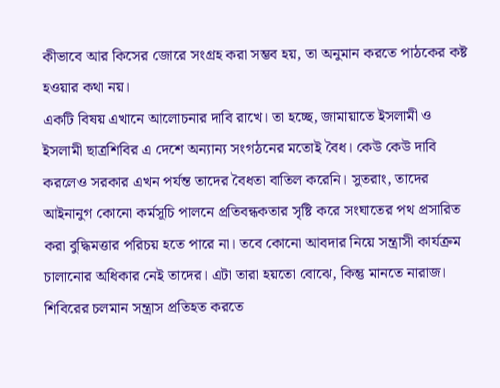কীভাবে আর কিসের জোরে সংগ্রহ করা সম্ভব হয়, তা অনুমান করতে পাঠকের কষ্ট হওয়ার কথা নয়।
একটি বিষয় এখানে আলোচনার দাবি রাখে। তা হচ্ছে, জামায়াতে ইসলামী ও ইসলামী ছাত্রশিবির এ দেশে অন্যান্য সংগঠনের মতোই বৈধ। কেউ কেউ দাবি করলেও সরকার এখন পর্যন্ত তাদের বৈধতা বাতিল করেনি। সুতরাং, তাদের আইনানুগ কোনো কর্মসূচি পালনে প্রতিবন্ধকতার সৃষ্টি করে সংঘাতের পথ প্রসারিত করা বুদ্ধিমত্তার পরিচয় হতে পারে না। তবে কোনো আবদার নিয়ে সন্ত্রাসী কার্যক্রম চালানোর অধিকার নেই তাদের। এটা তারা হয়তো বোঝে, কিন্তু মানতে নারাজ। শিবিরের চলমান সন্ত্রাস প্রতিহত করতে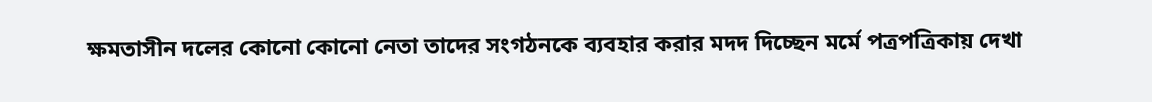ক্ষমতাসীন দলের কোনো কোনো নেতা তাদের সংগঠনকে ব্যবহার করার মদদ দিচ্ছেন মর্মে পত্রপত্রিকায় দেখা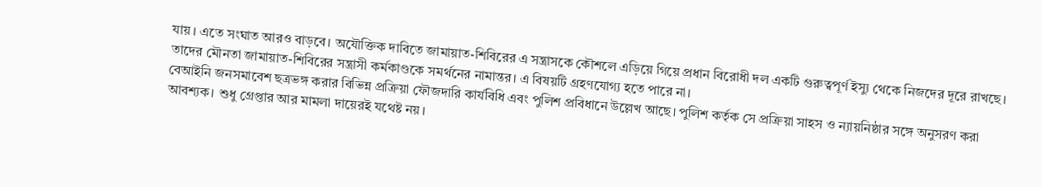যায়। এতে সংঘাত আরও বাড়বে। অযৌক্তিক দাবিতে জামায়াত-শিবিরের এ সন্ত্রাসকে কৌশলে এড়িয়ে গিয়ে প্রধান বিরোধী দল একটি গুরুত্বপূর্ণ ইস্যু থেকে নিজদের দূরে রাখছে। তাদের মৌনতা জামায়াত-শিবিরের সন্ত্রাসী কর্মকাণ্ডকে সমর্থনের নামান্তর। এ বিষয়টি গ্রহণযোগ্য হতে পারে না।
বেআইনি জনসমাবেশ ছত্রভঙ্গ করার বিভিন্ন প্রক্রিয়া ফৌজদারি কার্যবিধি এবং পুলিশ প্রবিধানে উল্লেখ আছে। পুলিশ কর্তৃক সে প্রক্রিয়া সাহস ও ন্যায়নিষ্ঠার সঙ্গে অনুসরণ করা আবশ্যক। শুধু গ্রেপ্তার আর মামলা দায়েরই যথেষ্ট নয়।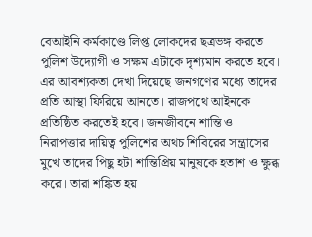বেআইনি কর্মকাণ্ডে লিপ্ত লোকদের ছত্রভঙ্গ করতে পুলিশ উদ্যোগী ও সক্ষম এটাকে দৃশ্যমান করতে হবে। এর আবশ্যকতা দেখা দিয়েছে জনগণের মধ্যে তাদের প্রতি আস্থা ফিরিয়ে আনতে। রাজপথে আইনকে প্রতিষ্ঠিত করতেই হবে। জনজীবনে শান্তি ও নিরাপত্তার দায়িত্ব পুলিশের অথচ শিবিরের সন্ত্রাসের মুখে তাদের পিছু হটা শান্তিপ্রিয় মানুষকে হতাশ ও ক্ষুব্ধ করে। তারা শঙ্কিত হয়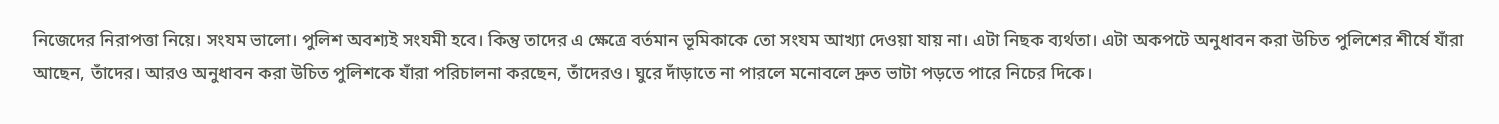নিজেদের নিরাপত্তা নিয়ে। সংযম ভালো। পুলিশ অবশ্যই সংযমী হবে। কিন্তু তাদের এ ক্ষেত্রে বর্তমান ভূমিকাকে তো সংযম আখ্যা দেওয়া যায় না। এটা নিছক ব্যর্থতা। এটা অকপটে অনুধাবন করা উচিত পুলিশের শীর্ষে যাঁরা আছেন, তাঁদের। আরও অনুধাবন করা উচিত পুলিশকে যাঁরা পরিচালনা করছেন, তাঁদেরও। ঘুরে দাঁড়াতে না পারলে মনোবলে দ্রুত ভাটা পড়তে পারে নিচের দিকে।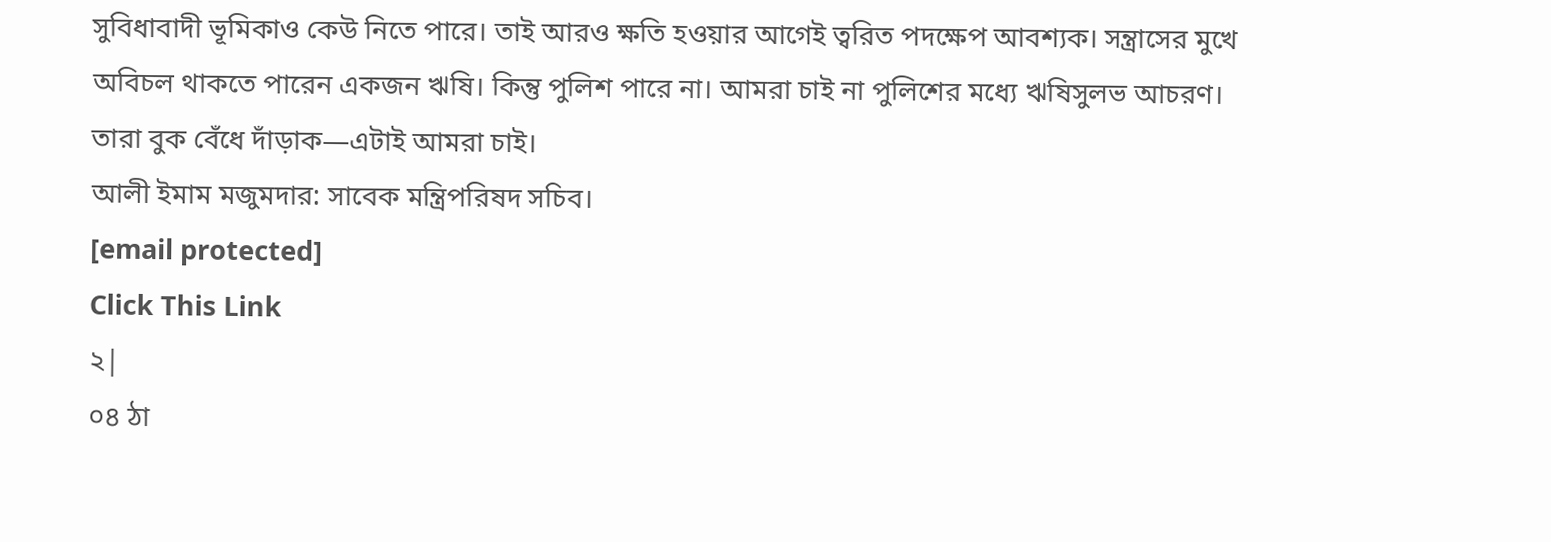সুবিধাবাদী ভূমিকাও কেউ নিতে পারে। তাই আরও ক্ষতি হওয়ার আগেই ত্বরিত পদক্ষেপ আবশ্যক। সন্ত্রাসের মুখে অবিচল থাকতে পারেন একজন ঋষি। কিন্তু পুলিশ পারে না। আমরা চাই না পুলিশের মধ্যে ঋষিসুলভ আচরণ। তারা বুক বেঁধে দাঁড়াক—এটাই আমরা চাই।
আলী ইমাম মজুমদার: সাবেক মন্ত্রিপরিষদ সচিব।
[email protected]
Click This Link
২|
০৪ ঠা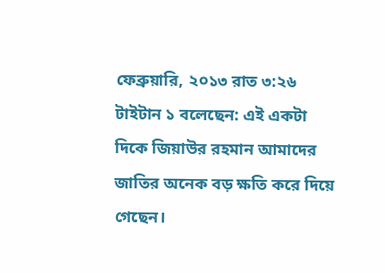ফেব্রুয়ারি, ২০১৩ রাত ৩:২৬
টাইটান ১ বলেছেন: এই একটা দিকে জিয়াউর রহমান আমাদের জাতির অনেক বড় ক্ষতি করে দিয়ে গেছেন।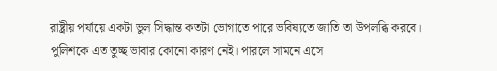রাষ্ট্রীয় পর্যায়ে একটা ভুল সিদ্ধান্ত কতটা ভোগাতে পারে ভবিষ্যতে জাতি তা উপলব্ধি করবে। পুলিশকে এত তুচ্ছ ভাবার কোনো কারণ নেই। পারলে সামনে এসে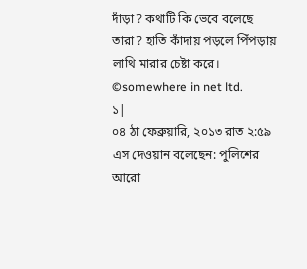দাঁড়া? কথাটি কি ভেবে বলেছে তারা? হাতি কাঁদায় পড়লে পিঁপড়ায় লাথি মারার চেষ্টা করে।
©somewhere in net ltd.
১|
০৪ ঠা ফেব্রুয়ারি, ২০১৩ রাত ২:৫৯
এস দেওয়ান বলেছেন: পুলিশের আরো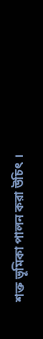শক্ত ভূমিকা পালন করা উচিৎ ।